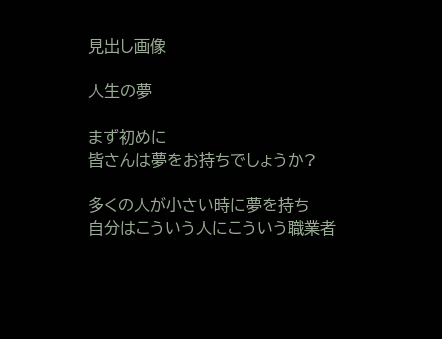見出し画像

人生の夢

まず初めに
皆さんは夢をお持ちでしょうか?

多くの人が小さい時に夢を持ち
自分はこういう人にこういう職業者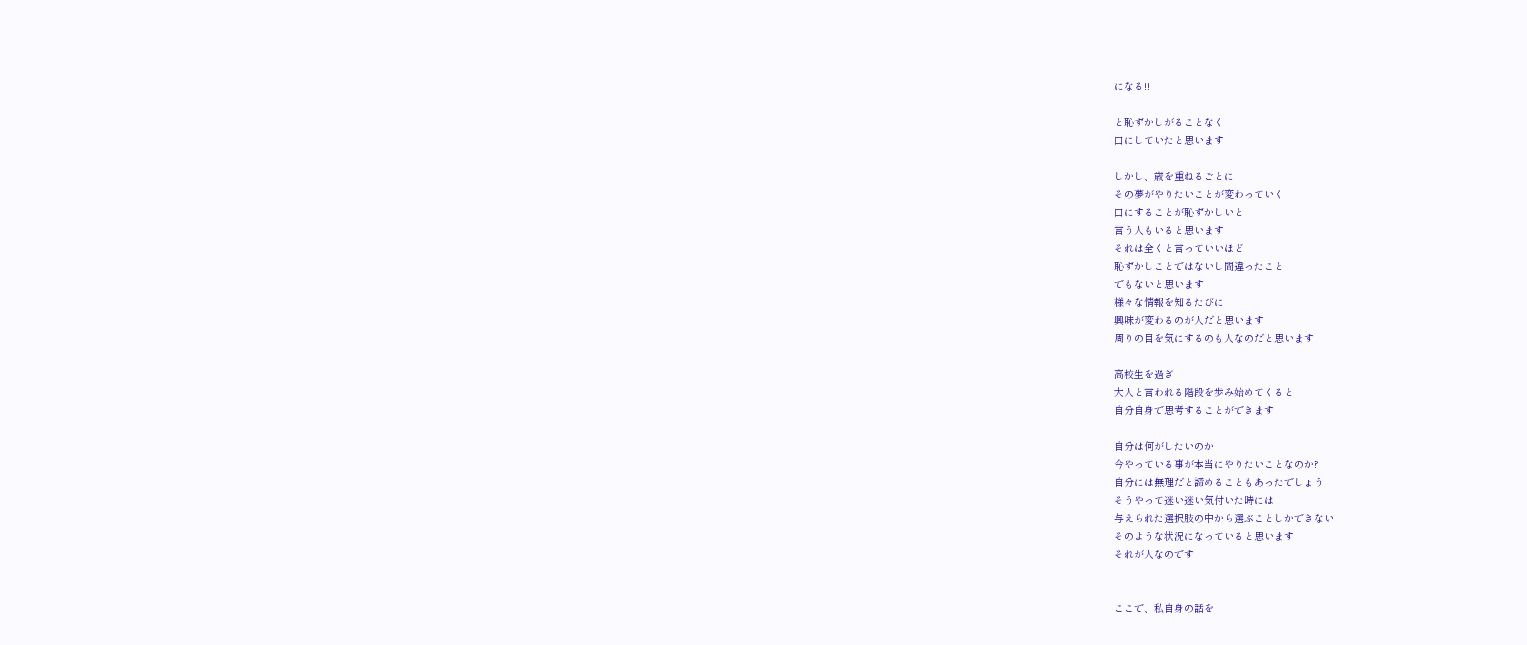になる!!

と恥ずかしがることなく
口にしていたと思います

しかし、歳を重ねるごとに
その夢がやりたいことが変わっていく
口にすることが恥ずかしいと
言う人もいると思います
それは全くと言っていいほど
恥ずかしことではないし間違ったこと
でもないと思います
様々な情報を知るたびに
興味が変わるのが人だと思います
周りの目を気にするのも人なのだと思います

高校生を過ぎ
大人と言われる階段を歩み始めてくると
自分自身で思考することができます

自分は何がしたいのか
今やっている事が本当にやりたいことなのか?
自分には無理だと諦めることもあったでしょう
そうやって迷い迷い気付いた時には
与えられた選択肢の中から選ぶことしかできない
そのような状況になっていると思います
それが人なのです


ここで、私自身の話を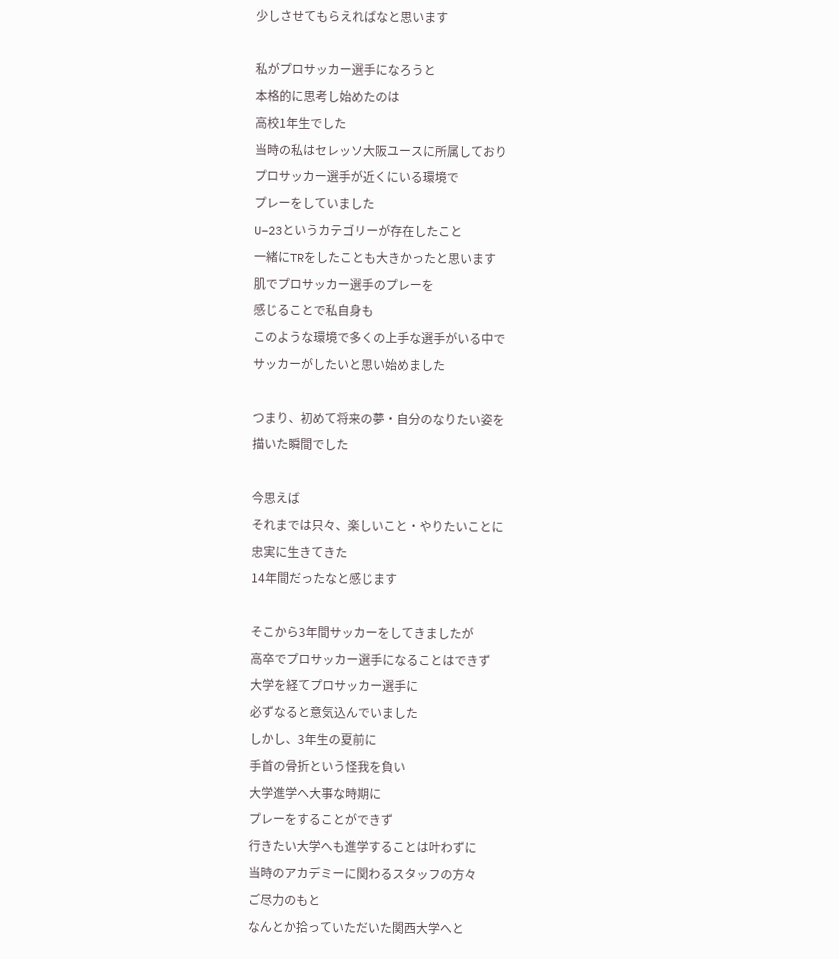少しさせてもらえればなと思います

私がプロサッカー選手になろうと
本格的に思考し始めたのは
高校1年生でした
当時の私はセレッソ大阪ユースに所属しており
プロサッカー選手が近くにいる環境で
プレーをしていました
U−23というカテゴリーが存在したこと
一緒にTRをしたことも大きかったと思います
肌でプロサッカー選手のプレーを
感じることで私自身も
このような環境で多くの上手な選手がいる中で
サッカーがしたいと思い始めました

つまり、初めて将来の夢・自分のなりたい姿を
描いた瞬間でした

今思えば
それまでは只々、楽しいこと・やりたいことに
忠実に生きてきた
14年間だったなと感じます

そこから3年間サッカーをしてきましたが
高卒でプロサッカー選手になることはできず
大学を経てプロサッカー選手に
必ずなると意気込んでいました
しかし、3年生の夏前に
手首の骨折という怪我を負い
大学進学へ大事な時期に
プレーをすることができず
行きたい大学へも進学することは叶わずに
当時のアカデミーに関わるスタッフの方々
ご尽力のもと
なんとか拾っていただいた関西大学へと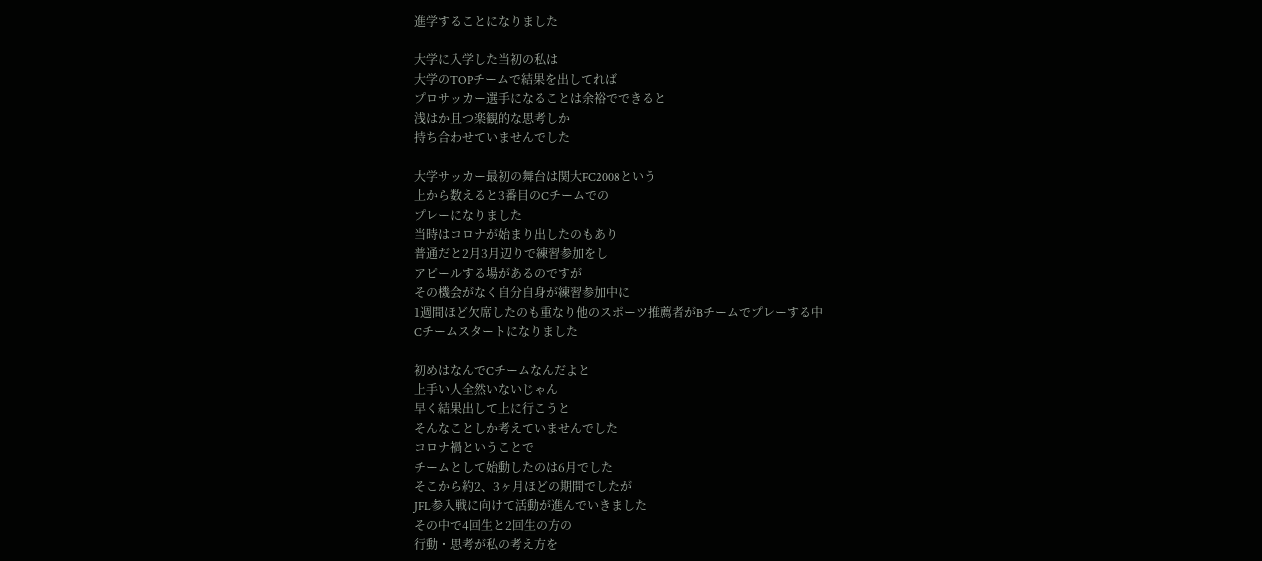進学することになりました

大学に入学した当初の私は
大学のTOPチームで結果を出してれば
プロサッカー選手になることは余裕でできると
浅はか且つ楽観的な思考しか
持ち合わせていませんでした

大学サッカー最初の舞台は関大FC2008という
上から数えると3番目のCチームでの
プレーになりました
当時はコロナが始まり出したのもあり
普通だと2月3月辺りで練習参加をし
アピールする場があるのですが
その機会がなく自分自身が練習参加中に
1週間ほど欠席したのも重なり他のスポーツ推薦者がBチームでプレーする中
Cチームスタートになりました

初めはなんでCチームなんだよと
上手い人全然いないじゃん
早く結果出して上に行こうと
そんなことしか考えていませんでした
コロナ禍ということで
チームとして始動したのは6月でした
そこから約2、3ヶ月ほどの期間でしたが
JFL参入戦に向けて活動が進んでいきました
その中で4回生と2回生の方の
行動・思考が私の考え方を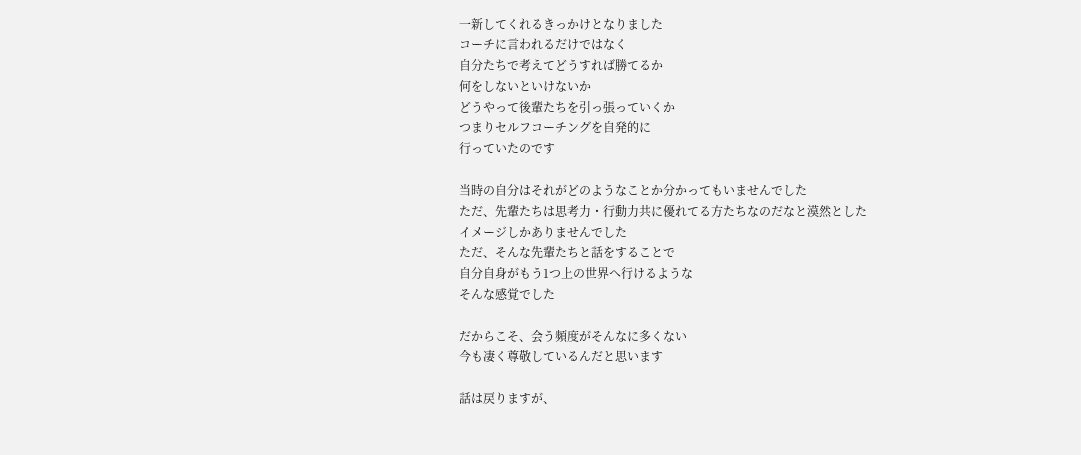一新してくれるきっかけとなりました
コーチに言われるだけではなく
自分たちで考えてどうすれば勝てるか
何をしないといけないか
どうやって後輩たちを引っ張っていくか
つまりセルフコーチングを自発的に
行っていたのです

当時の自分はそれがどのようなことか分かってもいませんでした
ただ、先輩たちは思考力・行動力共に優れてる方たちなのだなと漠然とした
イメージしかありませんでした
ただ、そんな先輩たちと話をすることで
自分自身がもう1つ上の世界へ行けるような
そんな感覚でした

だからこそ、会う頻度がそんなに多くない
今も凄く尊敬しているんだと思います

話は戻りますが、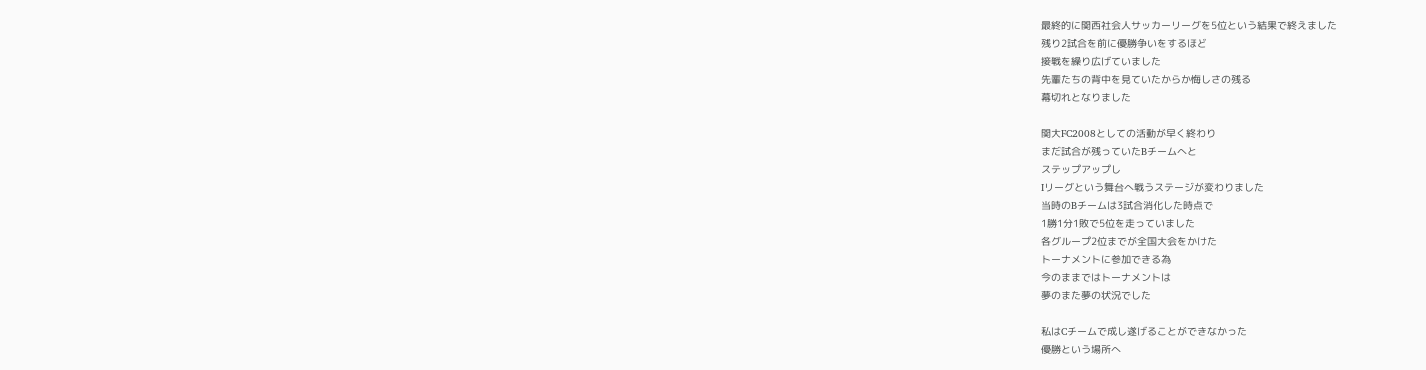最終的に関西社会人サッカーリーグを5位という結果で終えました
残り2試合を前に優勝争いをするほど
接戦を繰り広げていました
先輩たちの背中を見ていたからか悔しさの残る
幕切れとなりました

関大FC2008としての活動が早く終わり
まだ試合が残っていたBチームへと
ステップアップし
Iリーグという舞台へ戦うステージが変わりました
当時のBチームは3試合消化した時点で
1勝1分1敗で5位を走っていました
各グループ2位までが全国大会をかけた
トーナメントに参加できる為
今のままではトーナメントは
夢のまた夢の状況でした

私はCチームで成し遂げることができなかった
優勝という場所へ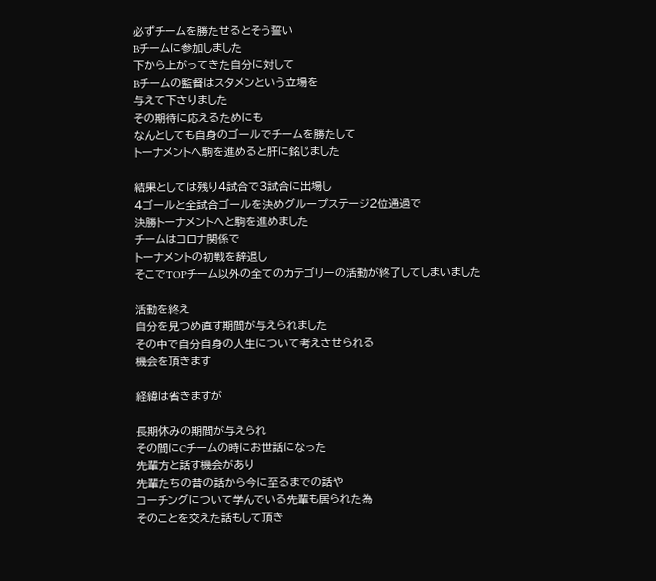必ずチームを勝たせるとそう誓い
Bチームに参加しました
下から上がってきた自分に対して
Bチームの監督はスタメンという立場を
与えて下さりました
その期待に応えるためにも
なんとしても自身のゴールでチームを勝たして
トーナメントへ駒を進めると肝に銘じました

結果としては残り4試合で3試合に出場し
4ゴールと全試合ゴールを決めグループステージ2位通過で
決勝トーナメントへと駒を進めました
チームはコロナ関係で
トーナメントの初戦を辞退し
そこでTOPチーム以外の全てのカテゴリーの活動が終了してしまいました

活動を終え
自分を見つめ直す期間が与えられました
その中で自分自身の人生について考えさせられる
機会を頂きます

経緯は省きますが

長期休みの期間が与えられ
その間にCチームの時にお世話になった
先輩方と話す機会があり
先輩たちの昔の話から今に至るまでの話や
コーチングについて学んでいる先輩も居られた為
そのことを交えた話もして頂き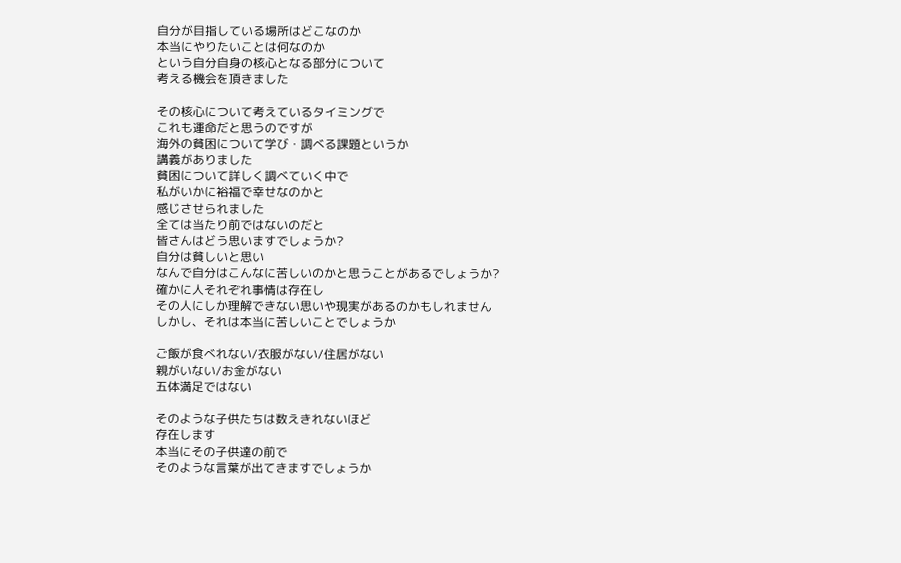自分が目指している場所はどこなのか
本当にやりたいことは何なのか
という自分自身の核心となる部分について
考える機会を頂きました

その核心について考えているタイミングで
これも運命だと思うのですが
海外の貧困について学び・調べる課題というか
講義がありました
貧困について詳しく調べていく中で
私がいかに裕福で幸せなのかと
感じさせられました
全ては当たり前ではないのだと
皆さんはどう思いますでしょうか?
自分は貧しいと思い
なんで自分はこんなに苦しいのかと思うことがあるでしょうか?
確かに人それぞれ事情は存在し
その人にしか理解できない思いや現実があるのかもしれません
しかし、それは本当に苦しいことでしょうか

ご飯が食べれない/衣服がない/住居がない
親がいない/お金がない
五体満足ではない

そのような子供たちは数えきれないほど
存在します
本当にその子供達の前で
そのような言葉が出てきますでしょうか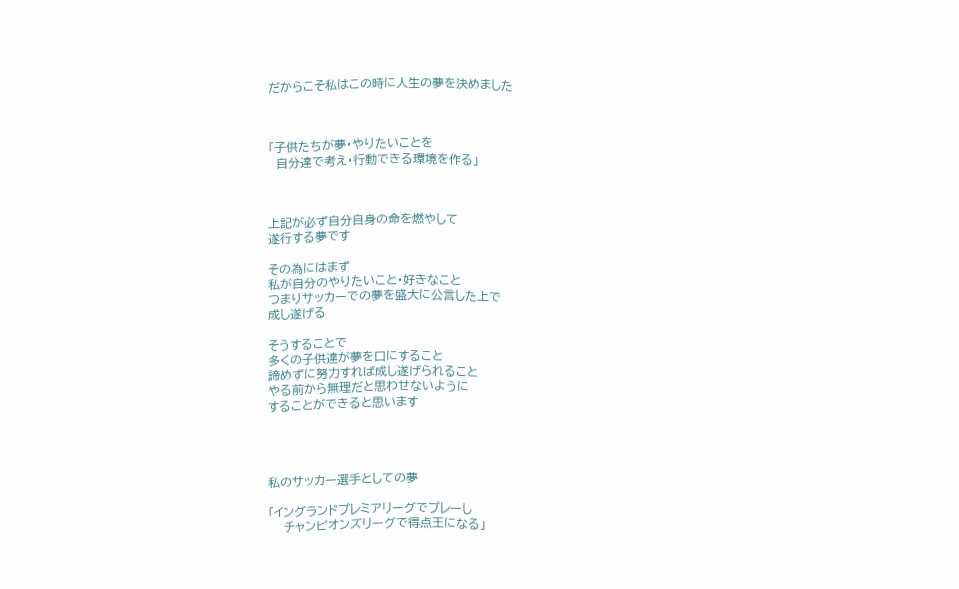だからこそ私はこの時に人生の夢を決めました



「子供たちが夢・やりたいことを
  自分達で考え・行動できる環境を作る」



上記が必ず自分自身の命を燃やして
遂行する夢です

その為にはまず
私が自分のやりたいこと・好きなこと
つまりサッカーでの夢を盛大に公言した上で
成し遂げる

そうすることで
多くの子供達が夢を口にすること
諦めずに努力すれば成し遂げられること
やる前から無理だと思わせないように
することができると思います




私のサッカー選手としての夢

「イングランドプレミアリーグでプレーし
    チャンピオンズリーグで得点王になる」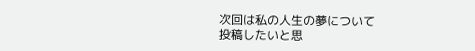次回は私の人生の夢について
投稿したいと思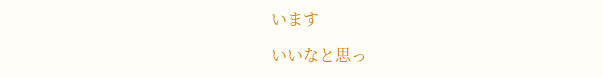います

いいなと思っ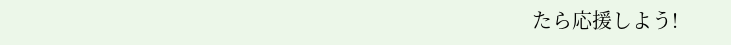たら応援しよう!